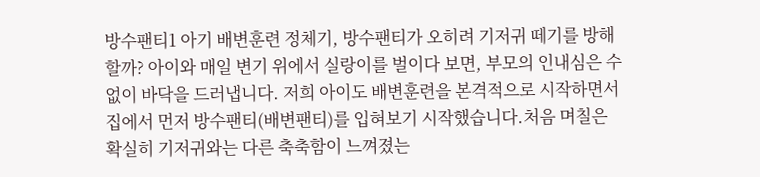방수팬티1 아기 배변훈련 정체기, 방수팬티가 오히려 기저귀 떼기를 방해할까? 아이와 매일 변기 위에서 실랑이를 벌이다 보면, 부모의 인내심은 수없이 바닥을 드러냅니다. 저희 아이도 배변훈련을 본격적으로 시작하면서 집에서 먼저 방수팬티(배변팬티)를 입혀보기 시작했습니다.처음 며칠은 확실히 기저귀와는 다른 축축함이 느껴졌는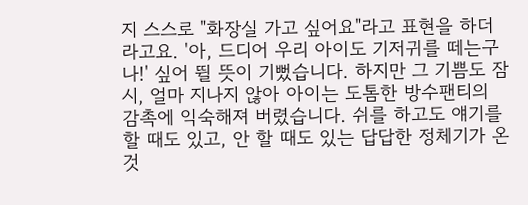지 스스로 "화장실 가고 싶어요"라고 표현을 하더라고요. '아, 드디어 우리 아이도 기저귀를 떼는구나!' 싶어 뛸 뜻이 기뻤습니다. 하지만 그 기쁨도 잠시, 얼마 지나지 않아 아이는 도톰한 방수팬티의 감촉에 익숙해져 버렸습니다. 쉬를 하고도 얘기를 할 때도 있고, 안 할 때도 있는 답답한 정체기가 온 것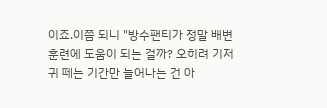이죠.이쯤 되니 "방수팬티가 정말 배변훈련에 도움이 되는 걸까? 오히려 기저귀 떼는 기간만 늘어나는 건 아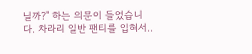닐까?" 하는 의문이 들었습니다. 차라리 일반 팬티를 입혀서..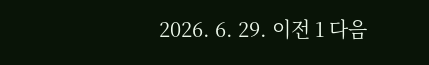2026. 6. 29. 이전 1 다음